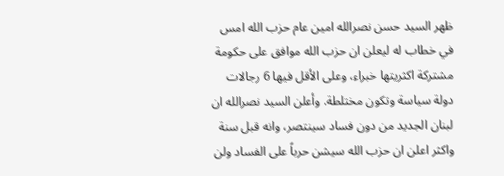ظهر السيد حسن نصرالله امين عام حزب الله امس في خطاب له ليعلن ان حزب الله موافق على حكومة مشتركة اكثريتها خبراء، وعلى الأقل فيها 6 رجالات دولة سياسة وتكون مختلطة. وأعلن السيد نصرالله ان لبنان الجديد من دون فساد سينتصر، وانه قبل سنة واكثر اعلن ان حزب الله سيشن حرباً على الفساد ولن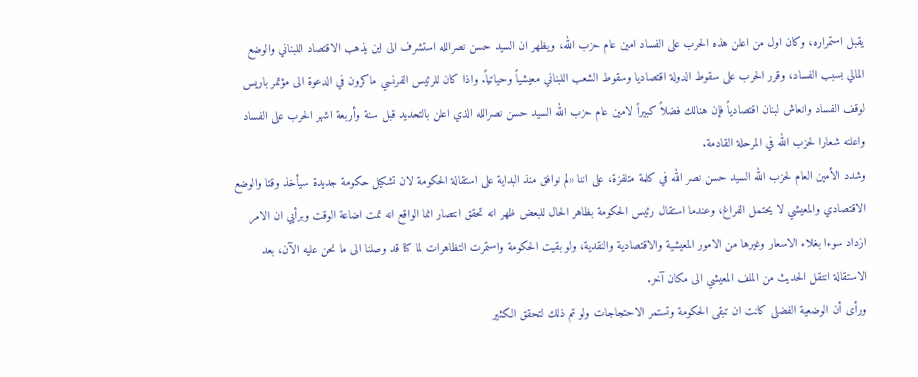يقبل استمراره، وكان اول من اعلن هذه الحرب على الفساد امين عام حزب الله، ويظهر ان السيد حسن نصرالله استشرف الى اين يذهب الاقتصاد اللبناني والوضع المالي بسبب الفساد، وقرر الحرب على سقوط الدولة اقتصاديا وسقوط الشعب اللبناني معيشياً وحياتياً. واذا كان للرئيس الفرنسي ماكرون في الدعوة الى مؤتمر باريس لوقف الفساد وانعاش لبنان اقتصادياً فإن هنالك فضلاً كبيراً لامين عام حزب الله السيد حسن نصرالله الذي اعلن بالتحديد قبل سنة وأربعة اشهر الحرب على الفساد واعلنه شعارا لحزب الله في المرحلة القادمة.
وشدد الأمين العام لحزب الله السيد حسن نصر الله في كلمة متلفزة، على اننا «لم نوافق منذ البداية على استقالة الحكومة لان تشكيل حكومة جديدة سيأخذ وقتا والوضع الاقتصادي والمعيشي لا يحتمل الفراغ، وعندما استقال رئيس الحكومة بظاهر الحال للبعض ظهر انه تحقق انتصار انما الواقع انه تمت اضاعة الوقت وبرأيي ان الامر ازداد سوءا بغلاء الاسعار وغيرها من الامور المعيشية والاقتصادية والنقدية، ولو بقيت الحكومة واستمرت التظاهرات لما كنا قد وصلنا الى ما نحن عليه الآن، بعد الاستقالة انتقل الحديث من الملف المعيشي الى مكان آخر.
ورأى أن الوضعية الفضلى كانت ان تبقى الحكومة وتستمر الاحتجاجات ولو تم ذلك لتحقق الكثير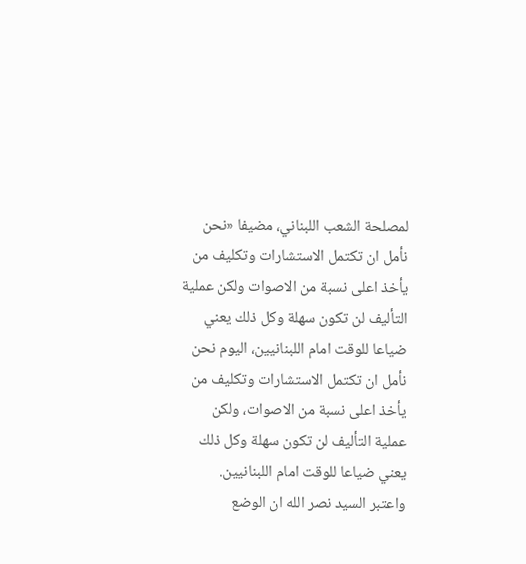لمصلحة الشعب اللبناني، مضيفا «نحن نأمل ان تكتمل الاستشارات وتكليف من يأخذ اعلى نسبة من الاصوات ولكن عملية التأليف لن تكون سهلة وكل ذلك يعني ضياعا للوقت امام اللبنانيين، اليوم نحن نأمل ان تكتمل الاستشارات وتكليف من يأخذ اعلى نسبة من الاصوات، ولكن عملية التأليف لن تكون سهلة وكل ذلك يعني ضياعا للوقت امام اللبنانيين.
واعتبر السيد نصر الله ان الوضع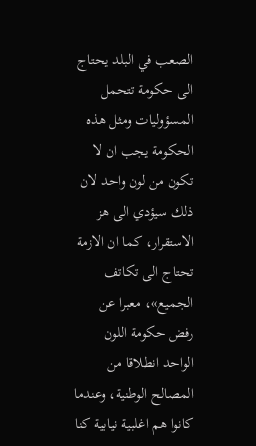الصعب في البلد يحتاج الى حكومة تتحمل المسؤوليات ومثل هذه الحكومة يجب ان لا تكون من لون واحد لان ذلك سيؤدي الى هز الاستقرار، كما ان الازمة تحتاج الى تكاتف الجميع»، معبرا عن رفض حكومة اللون الواحد انطلاقا من المصالح الوطنية، وعندما كانوا هم اغلبية نيابية كنا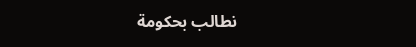نطالب بحكومة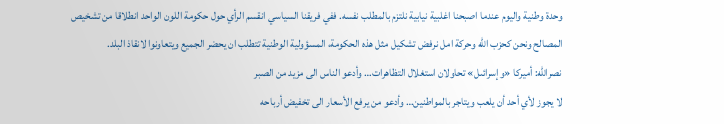وحدة وطنية واليوم عندما اصبحنا اغلبية نيابية نلتزم بالمطلب نفسه. ففي فريقنا السياسي انقسم الرأي حول حكومة اللون الواحد انطلاقا من تشخيص المصالح ونحن كحزب الله وحركة امل نرفض تشكيل مثل هذه الحكومة، المسؤولية الوطنية تتطلب ان يحضر الجميع ويتعاونوا لانقاذ البلد.
نصرالله: أميركا «وإسرائىل» تحاولان استغلال التظاهرات… وأدعو الناس الى مزيد من الصبر
لا يجوز لأي أحد أن يلعب ويتاجر بالمواطنين… وأدعو من يرفع الأسعار الى تخفيض أرباحه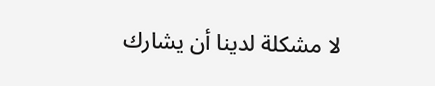لا مشكلة لدينا أن يشارك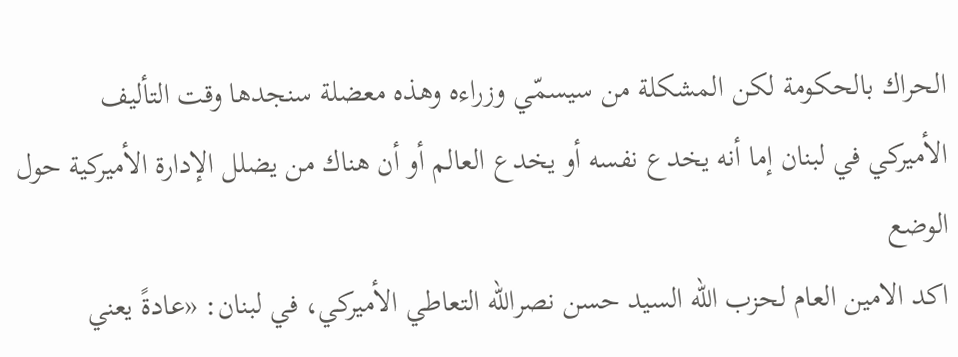الحراك بالحكومة لكن المشكلة من سيسمّي وزراءه وهذه معضلة سنجدها وقت التأليف
الأميركي في لبنان إما أنه يخدع نفسه أو يخدع العالم أو أن هناك من يضلل الإدارة الأميركية حول الوضع
اكد الامين العام لحزب الله السيد حسن نصرالله التعاطي الأميركي، في لبنان: «عادةً يعني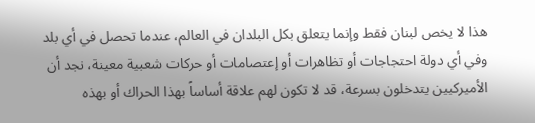هذا لا يخص لبنان فقط وإنما يتعلق بكل البلدان في العالم، عندما تحصل في أي بلد وفي أي دولة احتجاجات أو تظاهرات أو إعتصامات أو حركات شعبية معينة، نجد أن الأميركيين يتدخلون بسرعة، قد لا تكون لهم علاقة أساساً بهذا الحراك أو بهذه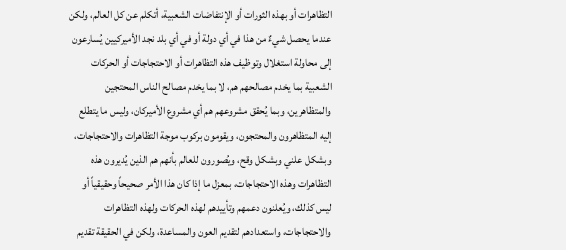التظاهرات أو بهذه الثورات أو الإنتفاضات الشعبية، أتكلم عن كل العالم، ولكن عندما يحصل شيءٌ من هذا في أي دولة أو في أي بلد نجد الأميركيين يُسارعون إلى محاولة استغلال وتوظيف هذه التظاهرات أو الاحتجاجات أو الحركات الشعبية بما يخدم مصالحهم هم، لا بما يخدم مصالح الناس المحتجين والمتظاهرين، وبما يُحقق مشروعهم هم أي مشروع الأميركان، وليس ما يتطلع إليه المتظاهرون والمحتجون، ويقومون بركوب موجة التظاهرات والاحتجاجات، وبشكل علني وبشكل وقح، ويُصورون للعالم بأنهم هم الذين يُديرون هذه التظاهرات وهذه الاحتجاجات، بمعزل ما إذا كان هذا الأمر صحيحاً وحقيقياً أو ليس كذلك، ويُعلنون دعمهم وتأييدهم لهذه الحركات ولهذه التظاهرات والاحتجاجات، واستعدادهم لتقديم العون والمساعدة، ولكن في الحقيقة تقديم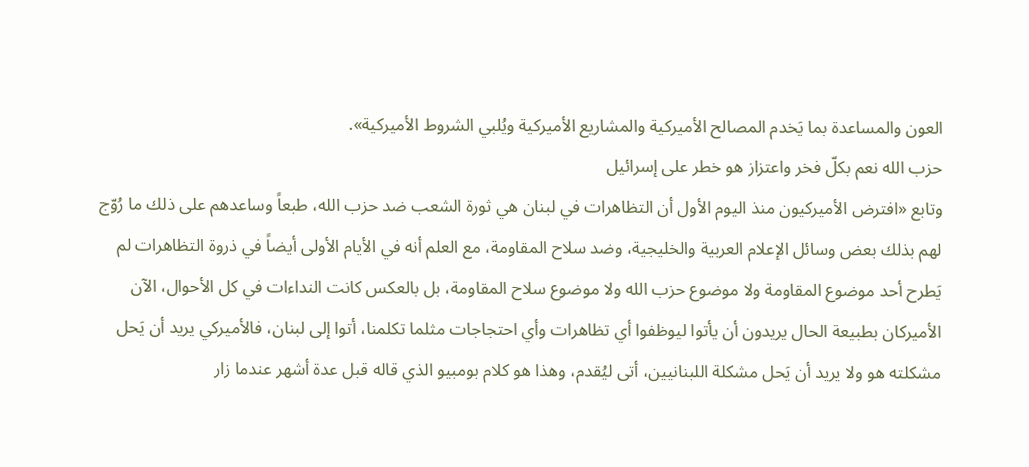العون والمساعدة بما يَخدم المصالح الأميركية والمشاريع الأميركية ويُلبي الشروط الأميركية».
حزب الله نعم بكلّ فخر واعتزاز هو خطر على إسرائيل
وتابع «افترض الأميركيون منذ اليوم الأول أن التظاهرات في لبنان هي ثورة الشعب ضد حزب الله، طبعاً وساعدهم على ذلك ما رُوّج لهم بذلك بعض وسائل الإعلام العربية والخليجية، وضد سلاح المقاومة، مع العلم أنه في الأيام الأولى أيضاً في ذروة التظاهرات لم يَطرح أحد موضوع المقاومة ولا موضوع حزب الله ولا موضوع سلاح المقاومة، بل بالعكس كانت النداءات في كل الأحوال، الآن الأميركان بطبيعة الحال يريدون أن يأتوا ليوظفوا أي تظاهرات وأي احتجاجات مثلما تكلمنا، أتوا إلى لبنان، فالأميركي يريد أن يَحل مشكلته هو ولا يريد أن يَحل مشكلة اللبنانيين، أتى ليُقدم، وهذا هو كلام بومبيو الذي قاله قبل عدة أشهر عندما زار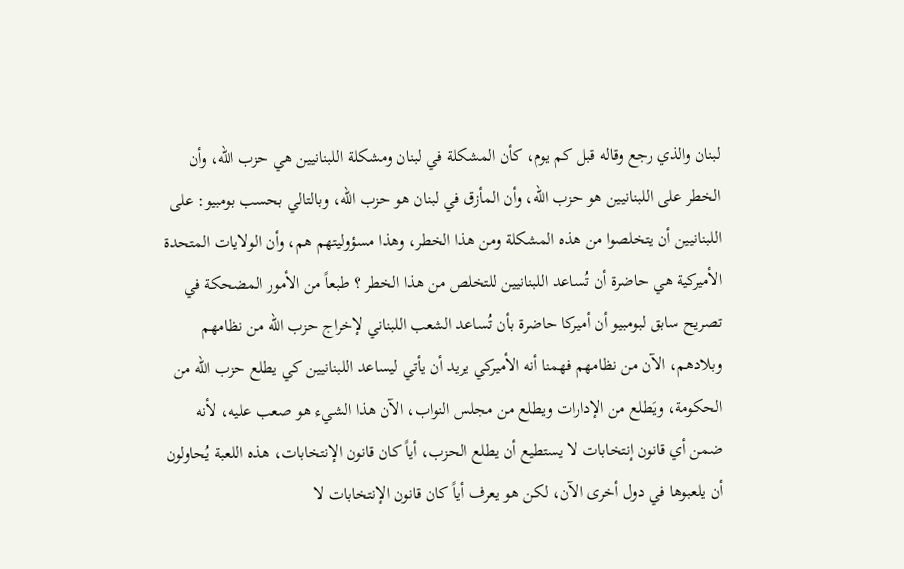لبنان والذي رجع وقاله قبل كم يوم، كأن المشكلة في لبنان ومشكلة اللبنانيين هي حزب الله، وأن الخطر على اللبنانيين هو حزب الله، وأن المأزق في لبنان هو حزب الله، وبالتالي بحسب بومبيو: على اللبنانيين أن يتخلصوا من هذه المشكلة ومن هذا الخطر، وهذا مسؤوليتهم هم، وأن الولايات المتحدة الأميركية هي حاضرة أن تُساعد اللبنانيين للتخلص من هذا الخطر ؟ طبعاً من الأمور المضحكة في تصريح سابق لبومبيو أن أميركا حاضرة بأن تُساعد الشعب اللبناني لإخراج حزب الله من نظامهم وبلادهم، الآن من نظامهم فهمنا أنه الأميركي يريد أن يأتي ليساعد اللبنانيين كي يطلع حزب الله من الحكومة، ويَطلع من الإدارات ويطلع من مجلس النواب، الآن هذا الشيء هو صعب عليه، لأنه ضمن أي قانون إنتخابات لا يستطيع أن يطلع الحزب، أياً كان قانون الإنتخابات، هذه اللعبة يُحاولون أن يلعبوها في دول أخرى الآن، لكن هو يعرف أياً كان قانون الإنتخابات لا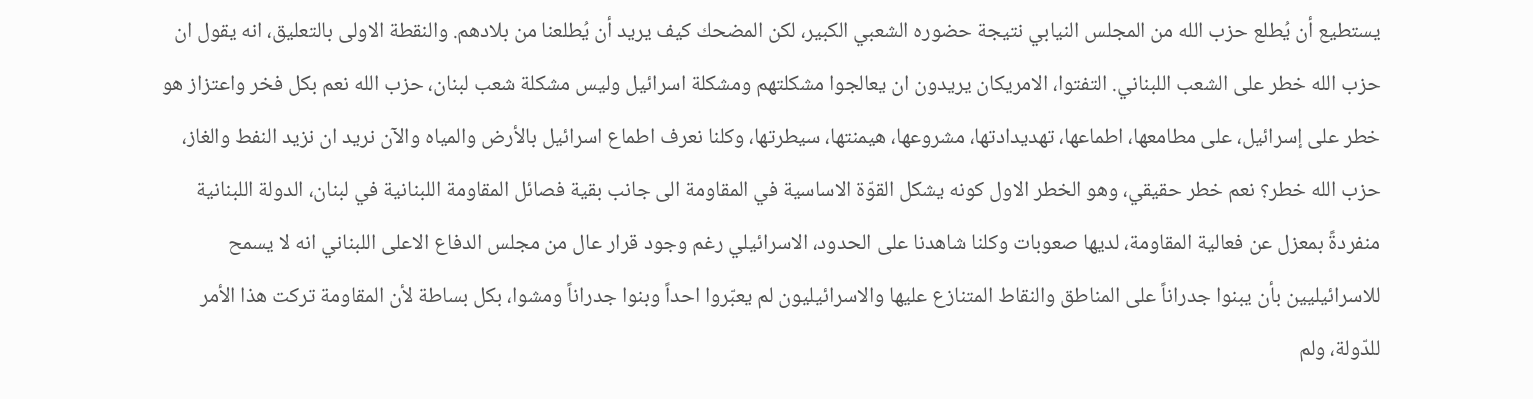يستطيع أن يُطلع حزب الله من المجلس النيابي نتيجة حضوره الشعبي الكبير، لكن المضحك كيف يريد أن يُطلعنا من بلادهم. والنقطة الاولى بالتعليق، انه يقول ان حزب الله خطر على الشعب اللبناني. التفتوا، الامريكان يريدون ان يعالجوا مشكلتهم ومشكلة اسرائيل وليس مشكلة شعب لبنان، حزب الله نعم بكل فخر واعتزاز هو خطر على إسرائيل، على مطامعها، اطماعها، تهديدادتها، مشروعها، هيمنتها، سيطرتها، وكلنا نعرف اطماع اسرائيل بالأرض والمياه والآن نريد ان نزيد النفط والغاز، حزب الله خطر؟ نعم خطر حقيقي، وهو الخطر الاول كونه يشكل القوّة الاساسية في المقاومة الى جانب بقية فصائل المقاومة اللبنانية في لبنان، الدولة اللبنانية منفردةً بمعزل عن فعالية المقاومة، لديها صعوبات وكلنا شاهدنا على الحدود، الاسرائيلي رغم وجود قرار عال من مجلس الدفاع الاعلى اللبناني انه لا يسمح للاسرائيليين بأن يبنوا جدراناً على المناطق والنقاط المتنازع عليها والاسرائيليون لم يعبّروا احداً وبنوا جدراناً ومشوا، بكل بساطة لأن المقاومة تركت هذا الأمر للدّولة، ولم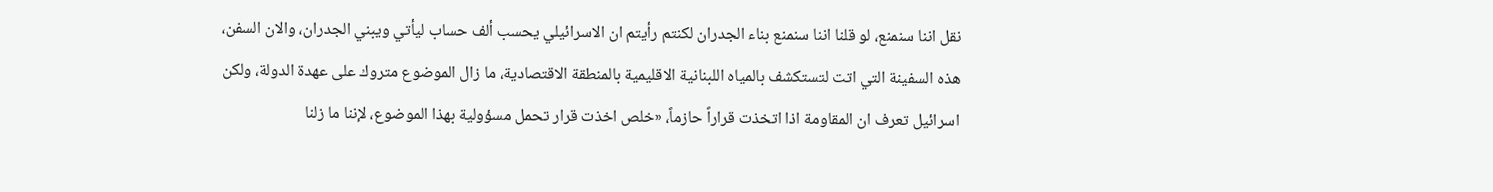نقل اننا سنمنع، لو قلنا اننا سنمنع بناء الجدران لكنتم رأيتم ان الاسرائيلي يحسب ألف حساب ليأتي ويبني الجدران، والان السفن، هذه السفينة التي اتت لتستكشف بالمياه اللبنانية الاقليمية بالمنطقة الاقتصادية، ما زال الموضوع متروك على عهدة الدولة، ولكن اسرائيل تعرف ان المقاومة اذا اتخذت قراراً حازماً، «خلص اخذت قرار تحمل مسؤولية بهذا الموضوع، لإننا ما زلنا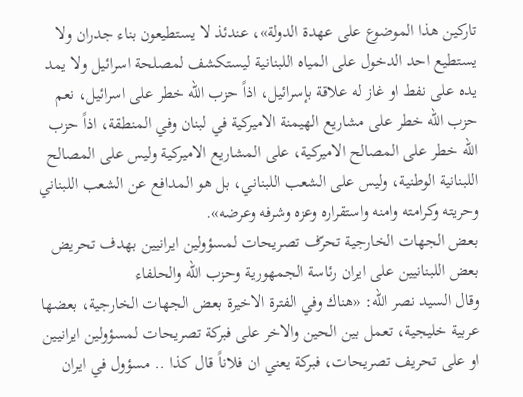تاركين هذا الموضوع على عهدة الدولة»، عندئذ لا يستطيعون بناء جدران ولا يستطيع احد الدخول على المياه اللبنانية ليستكشف لمصلحة اسرائيل ولا يمد يده على نفط او غاز له علاقة بإسرائيل، اذاً حزب الله خطر على اسرائيل، نعم حزب الله خطر على مشاريع الهيمنة الاميركية في لبنان وفي المنطقة، اذاً حزب الله خطر على المصالح الاميركية، على المشاريع الاميركية وليس على المصالح اللبنانية الوطنية، وليس على الشعب اللبناني، بل هو المدافع عن الشعب اللبناني وحريته وكرامته وامنه واستقراره وعزه وشرفه وعرضه».
بعض الجهات الخارجية تحرّف تصريحات لمسؤولين ايرانيين بهدف تحريض بعض اللبنانيين على ايران رئاسة الجمهورية وحزب الله والحلفاء
وقال السيد نصر الله: «هناك وفي الفترة الاخيرة بعض الجهات الخارجية، بعضها عربية خليجية، تعمل بين الحين والاخر على فبركة تصريحات لمسؤولين ايرانيين او على تحريف تصريحات، فبركة يعني ان فلاناً قال كذا .. مسؤول في ايران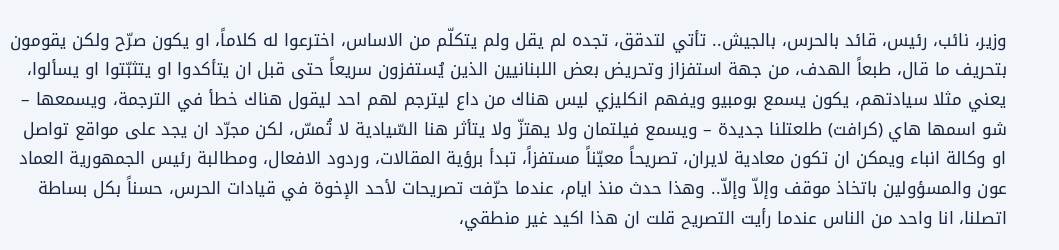وزير، نائب، رئيس، قائد بالحرس، بالجيش.. تأتي لتدقق، تجده لم يقل ولم يتكلّم من الاساس، اخترعوا له كلاماً، او يكون صرّح ولكن يقومون بتحريف ما قال، طبعاً الهدف، من جهة استفزاز وتحريض بعض اللبنانيين الذين يُستفزون سريعاً حتى قبل ان يتأكدوا او يتثبّتوا او يسألوا، يعني مثلا سيادتهم، يكون يسمع بومبيو ويفهم انكليزي ليس هناك من داع ليترجم لهم احد ليقول هناك خطأ في الترجمة، ويسمعها – شو اسمها هاي (كرافت) طلعتلنا جديدة – ويسمع فيلتمان ولا يهتزّ ولا يتأثر هنا السّيادية لا تُمسّ، لكن مجرّد ان يجد على مواقع تواصل او وكالة انباء ويمكن ان تكون معادية لايران، تصريحاً معيّناً مستفزاً، تبدأ برؤية المقالات، وردود الافعال، ومطالبة رئيس الجمهورية العماد عون والمسؤولين باتخاذ موقف وإلاّ وإلاّ.. وهذا حدث منذ ايام، عندما حرّفت تصريحات لأحد الإخوة في قيادات الحرس، حسناً بكل بساطة اتصلنا، انا واحد من الناس عندما رأيت التصريح قلت ان هذا اكيد غير منطقي،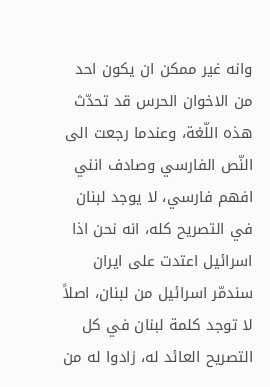وانه غير ممكن ان يكون احد من الاخوان الحرس قد تحدّث هذه اللّغة، وعندما رجعت الى النّص الفارسي وصادف انني افهم فارسي، لا يوجد لبنان في التصريح كله، انه نحن اذا اسرائيل اعتدت على ايران سندمّر اسرائيل من لبنان، اصلاً لا توجد كلمة لبنان في كل التصريح العائد له، زادوا له من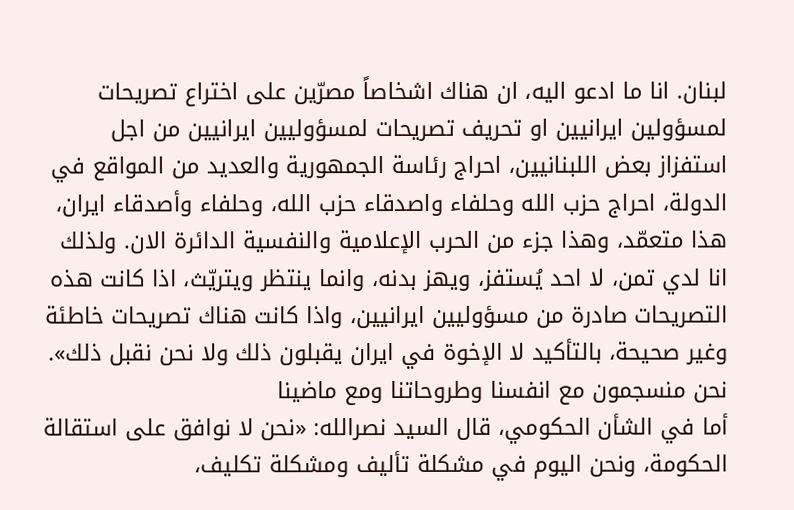لبنان. انا ما ادعو اليه، ان هناك اشخاصاً مصرّين على اختراع تصريحات لمسؤولين ايرانيين او تحريف تصريحات لمسؤوليين ايرانيين من اجل استفزاز بعض اللبنانيين، احراج رئاسة الجمهورية والعديد من المواقع في الدولة، احراج حزب الله وحلفاء واصدقاء حزب الله، وحلفاء وأصدقاء ايران، هذا متعمّد، وهذا جزء من الحرب الإعلامية والنفسية الدائرة الان. ولذلك انا لدي تمن، لا احد يُستفز، ويهز بدنه، وانما ينتظر ويتريّث، اذا كانت هذه التصريحات صادرة من مسؤوليين ايرانيين، واذا كانت هناك تصريحات خاطئة وغير صحيحة، بالتأكيد لا الإخوة في ايران يقبلون ذلك ولا نحن نقبل ذلك».
نحن منسجمون مع انفسنا وطروحاتنا ومع ماضينا
أما في الشأن الحكومي، قال السيد نصرالله: «نحن لا نوافق على استقالة الحكومة، ونحن اليوم في مشكلة تأليف ومشكلة تكليف،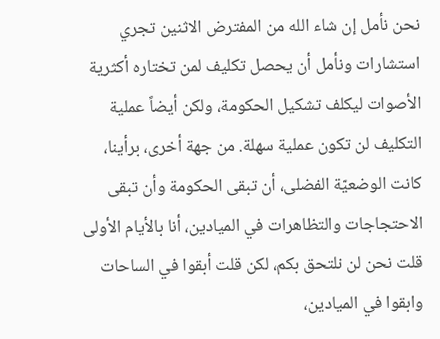نحن نأمل إن شاء الله من المفترض الاثنين تجري استشارات ونأمل أن يحصل تكليف لمن تختاره أكثرية الأصوات ليكلف تشكيل الحكومة، ولكن أيضاً عملية التكليف لن تكون عملية سهلة. من جهة أخرى، برأينا، كانت الوضعيّة الفضلى، أن تبقى الحكومة وأن تبقى الاحتجاجات والتظاهرات في الميادين، أنا بالأيام الأولى قلت نحن لن نلتحق بكم، لكن قلت أبقوا في الساحات وابقوا في الميادين،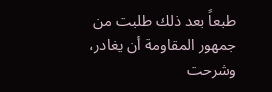طبعاً بعد ذلك طلبت من جمهور المقاومة أن يغادر، وشرحت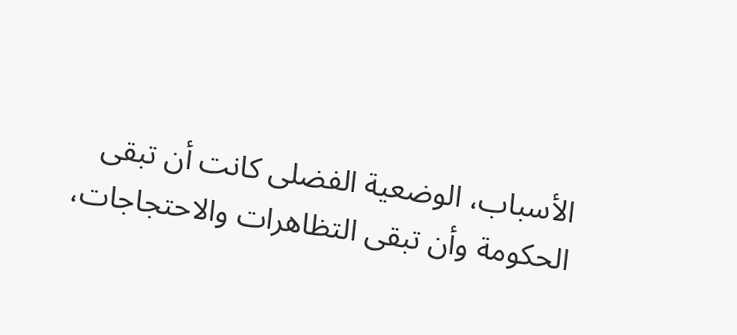الأسباب، الوضعية الفضلى كانت أن تبقى الحكومة وأن تبقى التظاهرات والاحتجاجات،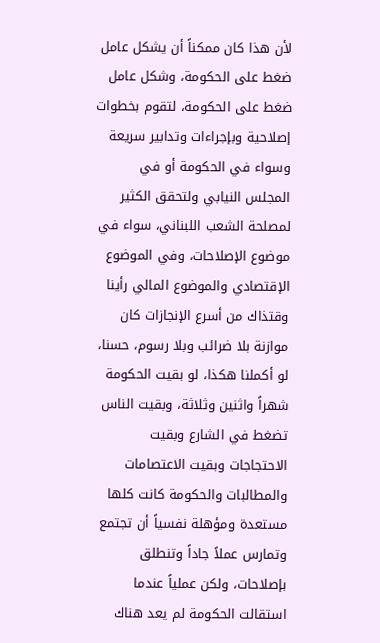لأن هذا كان ممكناً أن يشكل عامل ضغط على الحكومة، وشكل عامل ضغط على الحكومة، لتقوم بخطوات إصلاحية وبإجراءات وتدابير سريعة وسواء في الحكومة أو في المجلس النيابي ولتحقق الكثير لمصلحة الشعب اللبناني، سواء في موضوع الإصلاحات، وفي الموضوع الإقتصادي والموضوع المالي رأينا وقتذاك من أسرع الإنجازات كان موازنة بلا ضرائب وبلا رسوم، حسنا، لو أكملنا هكذا، لو بقيت الحكومة شهراً واثنين وثلاثة، وبقيت الناس تضغط في الشارع وبقيت الاحتجاجات وبقيت الاعتصامات والمطالبات والحكومة كانت كلها مستعدة ومؤهلة نفسياً أن تجتمع وتمارس عملاً جاداً وتنطلق بإصلاحات، ولكن عملياً عندما استقالت الحكومة لم يعد هناك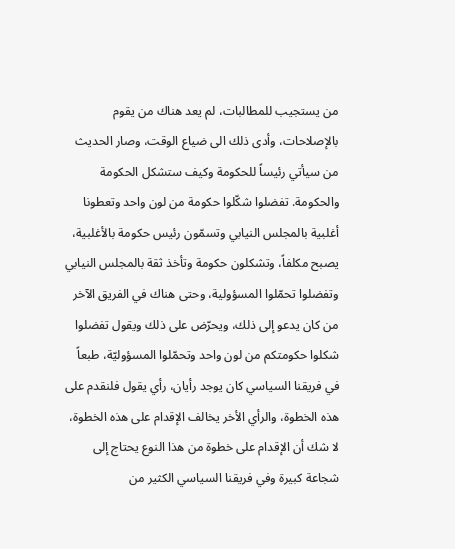من يستجيب للمطالبات، لم يعد هناك من يقوم بالإصلاحات، وأدى ذلك الى ضياع الوقت، وصار الحديث من سيأتي رئيساً للحكومة وكيف ستشكل الحكومة والحكومة. تفضلوا شكّلوا حكومة من لون واحد وتعطونا أغلبية بالمجلس النيابي وتسمّون رئيس حكومة بالأغلبية، يصبح مكلفاً، وتشكلون حكومة وتأخذ ثقة بالمجلس النيابي وتفضلوا تحمّلوا المسؤولية، وحتى هناك في الفريق الآخر من كان يدعو إلى ذلك، ويحرّض على ذلك ويقول تفضلوا شكلوا حكومتكم من لون واحد وتحمّلوا المسؤوليّة، طبعاً في فريقنا السياسي كان يوجد رأيان، رأي يقول فلنقدم على هذه الخطوة، والرأي الأخر يخالف الإقدام على هذه الخطوة، لا شك أن الإقدام على خطوة من هذا النوع يحتاج إلى شجاعة كبيرة وفي فريقنا السياسي الكثير من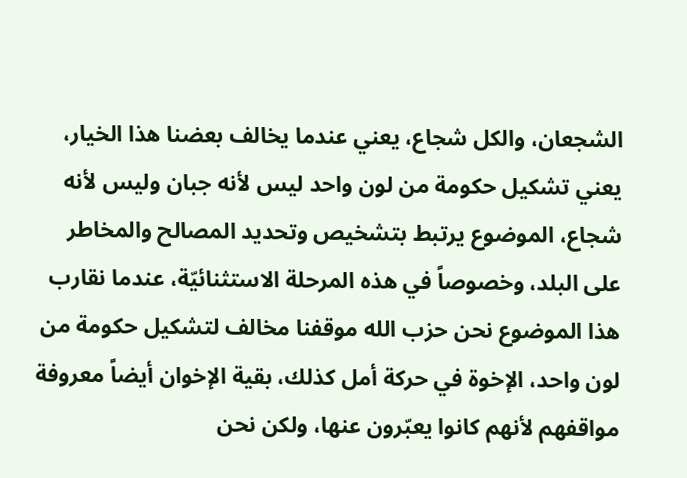الشجعان، والكل شجاع، يعني عندما يخالف بعضنا هذا الخيار، يعني تشكيل حكومة من لون واحد ليس لأنه جبان وليس لأنه شجاع، الموضوع يرتبط بتشخيص وتحديد المصالح والمخاطر على البلد، وخصوصاً في هذه المرحلة الاستثنائيّة، عندما نقارب هذا الموضوع نحن حزب الله موقفنا مخالف لتشكيل حكومة من لون واحد، الإخوة في حركة أمل كذلك، بقية الإخوان أيضاً معروفة مواقفهم لأنهم كانوا يعبّرون عنها، ولكن نحن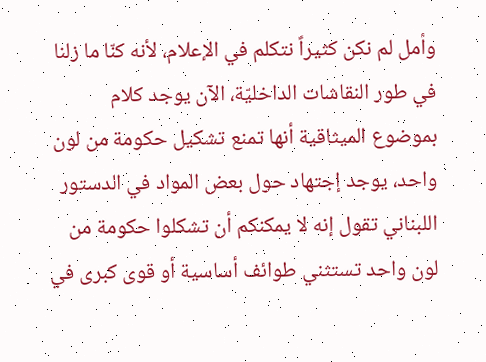وأمل لم نكن كثيراً نتكلم في الإعلام، لأنه كنّا ما زلنا في طور النقاشات الداخليّة، الآن يوجد كلام بموضوع الميثاقية أنها تمنع تشكيل حكومة من لون واحد، يوجد إجتهاد حول بعض المواد في الدستور اللبناني تقول إنه لا يمكنكم أن تشكلوا حكومة من لون واحد تستثني طوائف أساسية أو قوى كبرى في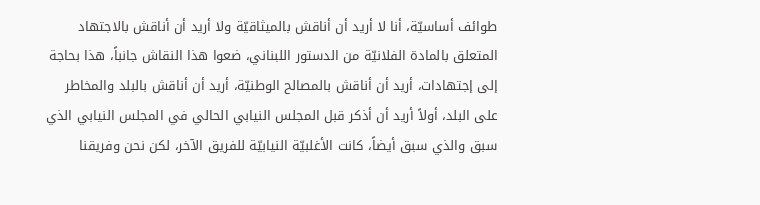طوائف أساسيّة، أنا لا أريد أن أناقش بالميثاقيّة ولا أريد أن أناقش بالاجتهاد المتعلق بالمادة الفلانيّة من الدستور اللبناني، ضعوا هذا النقاش جانباً، هذا بحاجة إلى إجتهادات، أريد أن أناقش بالمصالح الوطنيّة، أريد أن أناقش بالبلد والمخاطر على البلد، أولاً أريد أن أذكر قبل المجلس النيابي الحالي في المجلس النيابي الذي سبق والذي سبق أيضاً، كانت الأغلبيّة النيابيّة للفريق الآخر، لكن نحن وفريقنا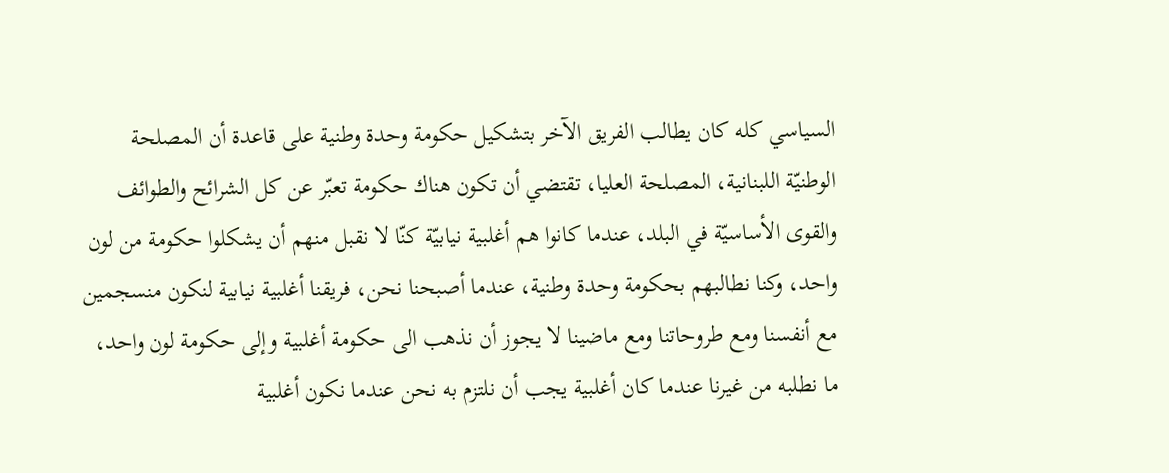السياسي كله كان يطالب الفريق الآخر بتشكيل حكومة وحدة وطنية على قاعدة أن المصلحة الوطنيّة اللبنانية، المصلحة العليا، تقتضي أن تكون هناك حكومة تعبّر عن كل الشرائح والطوائف والقوى الأساسيّة في البلد، عندما كانوا هم أغلبية نيابيّة كنّا لا نقبل منهم أن يشكلوا حكومة من لون واحد، وكنا نطالبهم بحكومة وحدة وطنية، عندما أصبحنا نحن، فريقنا أغلبية نيابية لنكون منسجمين مع أنفسنا ومع طروحاتنا ومع ماضينا لا يجوز أن نذهب الى حكومة أغلبية وإلى حكومة لون واحد، ما نطلبه من غيرنا عندما كان أغلبية يجب أن نلتزم به نحن عندما نكون أغلبية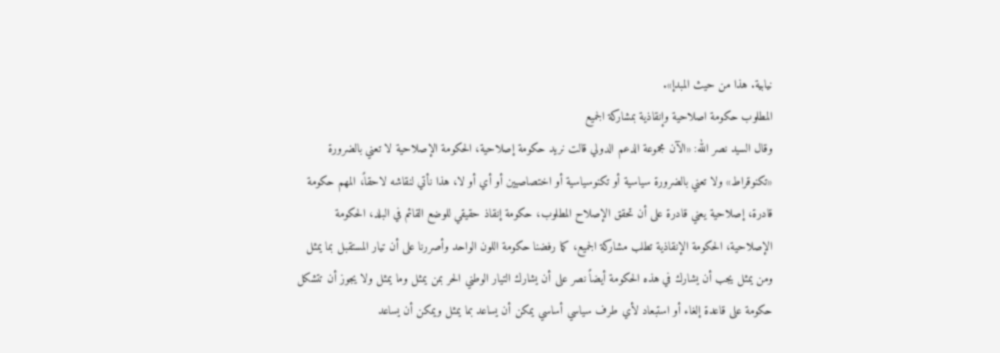نيابية. هذا من حيث المبدإ».
المطلوب حكومة اصلاحية وإنقاذية بمشاركة الجميع
وقال السيد نصر الله: «الآن مجموعة الدعم الدولي قالت نريد حكومة إصلاحية، الحكومة الإصلاحية لا تعني بالضرورة «تكنوقراط» ولا تعني بالضرورة سياسية أو تكنوسياسية أو اختصاصيين أو أي أو لا، هذا نأتي لنقاشه لاحقاً، المهم حكومة قادرة، إصلاحية يعني قادرة على أن تحقق الإصلاح المطلوب، حكومة إنقاذ حقيقي للوضع القائم في البلد، الحكومة الإصلاحية، الحكومة الإنقاذية تطلب مشاركة الجميع، كما رفضنا حكومة اللون الواحد وأصررنا على أن تيار المستقبل بما يمثل ومن يمثل يجب أن يشارك في هذه الحكومة أيضاً نصر على أن يشارك التيار الوطني الحر بمن يمثل وما يمثل ولا يجوز أن تتشكل حكومة على قاعدة إلغاء أو استبعاد لأي طرف سياسي أساسي يمكن أن يساعد بما يمثل ويمكن أن يساعد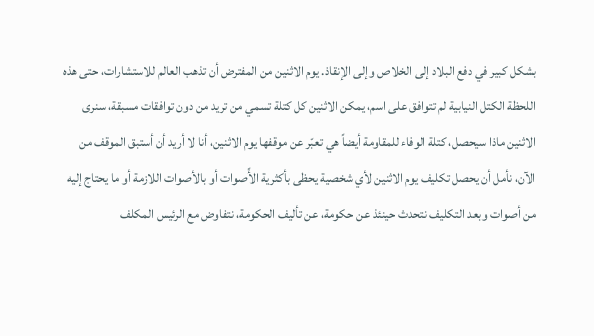بشكل كبير في دفع البلاد إلى الخلاص وإلى الإنقاذ. يوم الاثنين من المفترض أن تذهب العالم للاستشارات، حتى هذه اللحظة الكتل النيابية لم تتوافق على اسم، يمكن الاثنين كل كتلة تسمي من تريد من دون توافقات مسبقة، سنرى الاثنين ماذا سيحصل، كتلة الوفاء للمقاومة أيضاً هي تعبّر عن موقفها يوم الاثنين، أنا لا أريد أن أستبق الموقف من الآن، نأمل أن يحصل تكليف يوم الاثنين لأي شخصية يحظى بأكثرية الأًصوات أو بالأصوات اللازمة أو ما يحتاج إليه من أصوات وبعد التكليف نتحدث حينئذ عن حكومة، عن تأليف الحكومة، نتفاوض مع الرئيس المكلف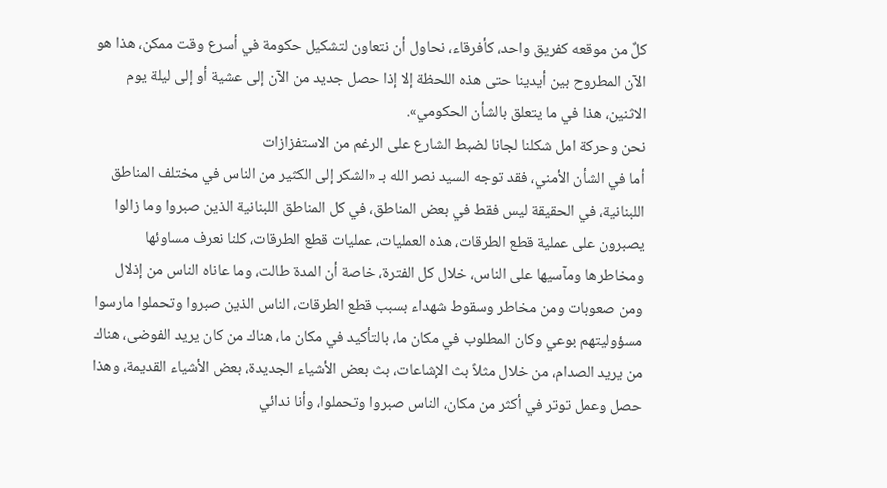كلٌ من موقعه كفريق واحد، كأفرقاء، نحاول أن نتعاون لتشكيل حكومة في أسرع وقت ممكن، هذا هو الآن المطروح بين أيدينا حتى هذه اللحظة إلا إذا حصل جديد من الآن إلى عشية أو إلى ليلة يوم الاثنين، هذا في ما يتعلق بالشأن الحكومي».
نحن وحركة امل شكلنا لجانا لضبط الشارع على الرغم من الاستفزازات
أما في الشأن الأمني، فقد توجه السيد نصر الله بـ «الشكر إلى الكثير من الناس في مختلف المناطق اللبنانية، في الحقيقة ليس فقط في بعض المناطق، في كل المناطق اللبنانية الذين صبروا وما زالوا يصبرون على عملية قطع الطرقات، هذه العمليات، عمليات قطع الطرقات، كلنا نعرف مساوئها ومخاطرها ومآسيها على الناس، خلال كل الفترة، خاصة أن المدة طالت، وما عاناه الناس من إذلال ومن صعوبات ومن مخاطر وسقوط شهداء بسبب قطع الطرقات، الناس الذين صبروا وتحملوا مارسوا مسؤوليتهم بوعي وكان المطلوب في مكان ما، بالتأكيد في مكان ما، هناك من كان يريد الفوضى، هناك من يريد الصدام، من خلال مثلاً بث الإشاعات، بث بعض الأشياء الجديدة، بعض الأشياء القديمة، وهذا حصل وعمل توتر في أكثر من مكان، الناس صبروا وتحملوا، وأنا ندائي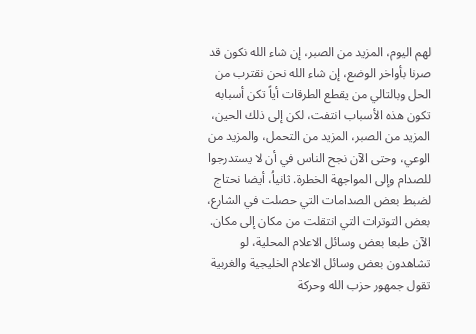لهم اليوم، المزيد من الصبر، إن شاء الله نكون قد صرنا بأواخر الوضع، إن شاء الله نحن نقترب من الحل وبالتالي من يقطع الطرقات أياً تكن أسبابه تكون هذه الأسباب انتفت، لكن إلى ذلك الحين، المزيد من الصبر، المزيد من التحمل، والمزيد من الوعي، وحتى الآن نجح الناس في أن لا يستدرجوا للصدام وإلى المواجهة الخطرة. ثانياُ، أيضا نحتاج لضبط بعض الصدامات التي حصلت في الشارع، بعض التوترات التي انتقلت من مكان إلى مكان. الآن طبعا بعض وسائل الاعلام المحلية، لو تشاهدون بعض وسائل الاعلام الخليجية والغربية تقول جمهور حزب الله وحركة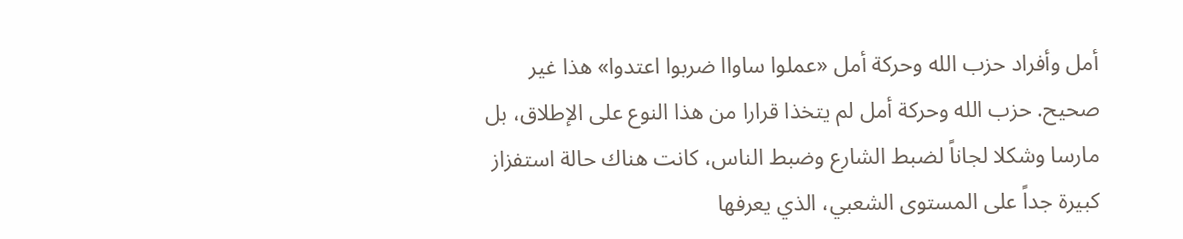أمل وأفراد حزب الله وحركة أمل «عملوا ساواا ضربوا اعتدوا» هذا غير صحيح. حزب الله وحركة أمل لم يتخذا قرارا من هذا النوع على الإطلاق، بل مارسا وشكلا لجاناً لضبط الشارع وضبط الناس، كانت هناك حالة استفزاز كبيرة جداً على المستوى الشعبي، الذي يعرفها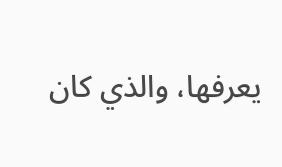يعرفها، والذي كان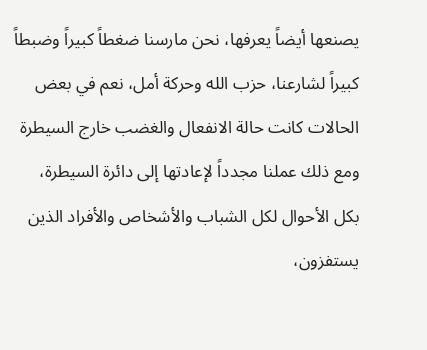يصنعها أيضاً يعرفها، نحن مارسنا ضغطاً كبيراً وضبطاً كبيراً لشارعنا، حزب الله وحركة أمل، نعم في بعض الحالات كانت حالة الانفعال والغضب خارج السيطرة ومع ذلك عملنا مجدداً لإعادتها إلى دائرة السيطرة، بكل الأحوال لكل الشباب والأشخاص والأفراد الذين يستفزون،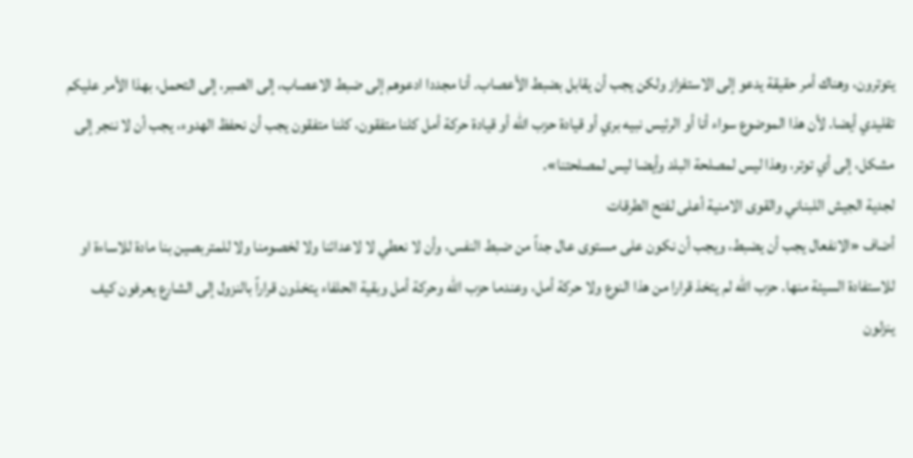يتوترون، وهناك أمر حقيقة يدعو إلى الاستفزاز ولكن يجب أن يقابل بضبط الأعصاب. أنا مجددا ادعوهم إلى ضبط الاعصاب، إلى الصبر، إلى التحمل، بهذا الأمر عليكم تقليدي أيضا. لأن هذا الموضوع سواء أنا أو الرئيس نبيه بري أو قيادة حزب الله أو قيادة حركة أمل كلنا متفقون، كلنا متفقون يجب أن نحفظ الهدوء، يجب أن لا ننجر إلى مشكل، إلى أي توتر، وهذا ليس لمصلحة البلد وأيضا ليس لمصلحتنا».
لجدية الجيش اللبناني والقوى الامنية أعلى لفتح الطرقات
أضاف «الانفعال يجب أن يضبط، ويجب أن نكون على مستوى عال جداً من ضبط النفس، وأن لا نعطي لا لاعدائنا ولا لخصومنا ولا للمتربصين بنا مادة للاساءة او للاستفادة السيئة منها. حزب الله لم يتخذ قرارا من هذا النوع ولا حركة أمل، وعندما حزب الله وحركة أمل وبقية الحلفاء يتخذون قراراً بالنزول إلى الشارع يعرفون كيف ينزلون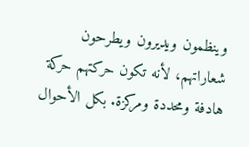وينظمون ويديرون ويطرحون شعاراتهم، لأنه تكون حركتهم حركة هادفة ومحددة ومركزة. بكل الأحوال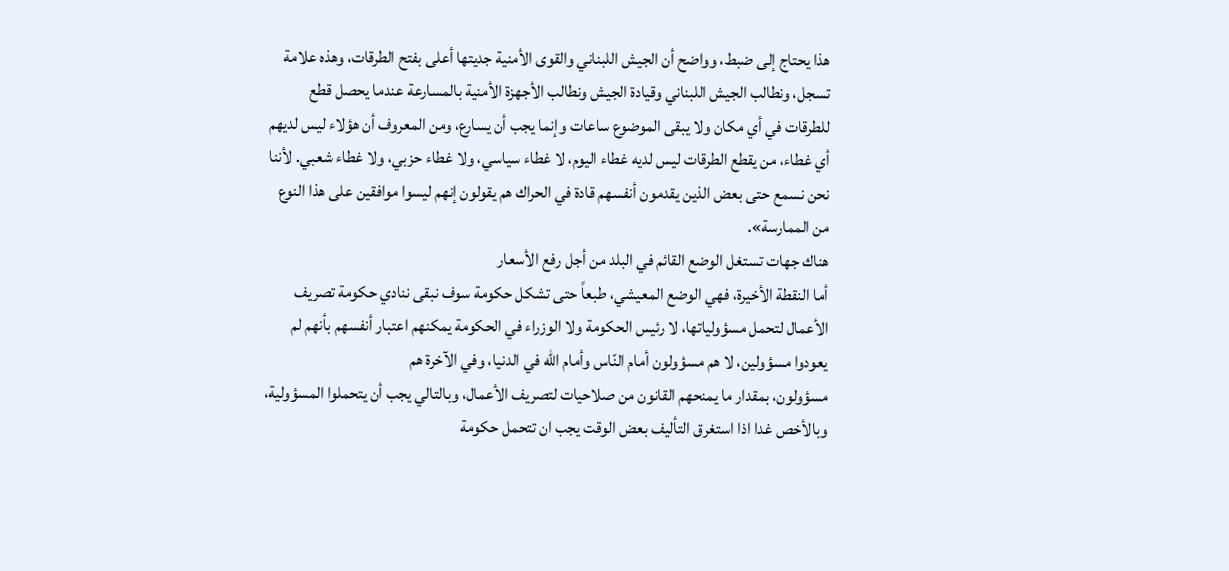هذا يحتاج إلى ضبط، وواضح أن الجيش اللبناني والقوى الأمنية جديتها أعلى بفتح الطرقات، وهذه علامة تسجل، ونطالب الجيش اللبناني وقيادة الجيش ونطالب الأجهزة الأمنية بالمسارعة عندما يحصل قطع للطرقات في أي مكان ولا يبقى الموضوع ساعات وإنما يجب أن يسارع، ومن المعروف أن هؤلاء ليس لديهم أي غطاء، من يقطع الطرقات ليس لديه غطاء اليوم، لا غطاء سياسي، ولا غطاء حزبي، ولا غطاء شعبي. لأننا نحن نسمع حتى بعض الذين يقدمون أنفسهم قادة في الحراك هم يقولون إنهم ليسوا موافقين على هذا النوع من الممارسة».
هناك جهات تستغل الوضع القائم في البلد من أجل رفع الأسعار
أما النقطة الأخيرة، فهي الوضع المعيشي، طبعاً حتى تشكل حكومة سوف نبقى ننادي حكومة تصريف الأعمال لتحمل مسؤولياتها، لا رئيس الحكومة ولا الوزراء في الحكومة يمكنهم اعتبار أنفسهم بأنهم لم يعودوا مسؤولين، لا هم مسؤولون أمام النّاس وأمام الله في الدنيا، وفي الآخرة هم
مسؤولون، بمقدار ما يمنحهم القانون من صلاحيات لتصريف الأعمال، وبالتالي يجب أن يتحملوا المسؤولية، وبالأخص غدا اذا استغرق التأليف بعض الوقت يجب ان تتحمل حكومة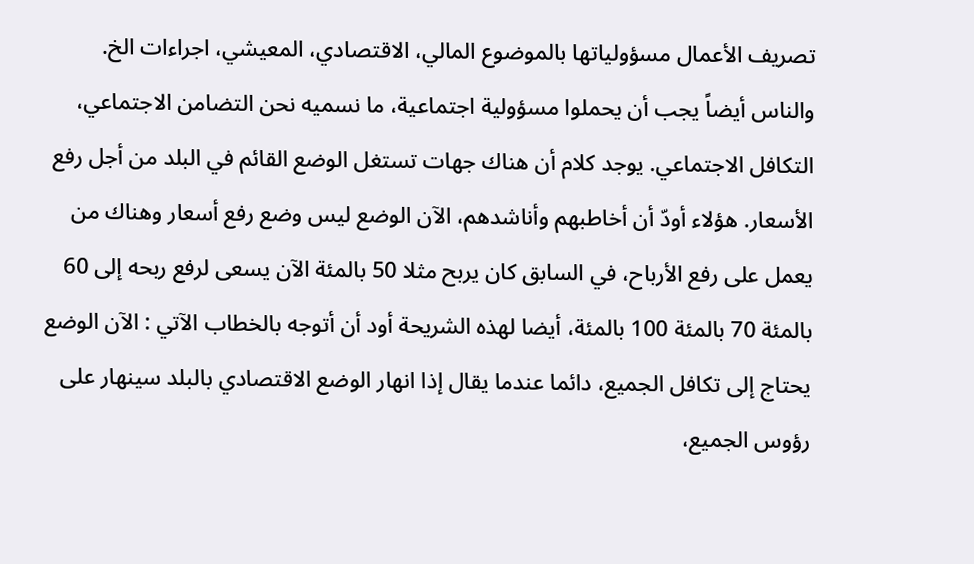تصريف الأعمال مسؤولياتها بالموضوع المالي، الاقتصادي، المعيشي، اجراءات الخ. والناس أيضاً يجب أن يحملوا مسؤولية اجتماعية، ما نسميه نحن التضامن الاجتماعي، التكافل الاجتماعي. يوجد كلام أن هناك جهات تستغل الوضع القائم في البلد من أجل رفع الأسعار. هؤلاء أودّ أن أخاطبهم وأناشدهم، الآن الوضع ليس وضع رفع أسعار وهناك من يعمل على رفع الأرباح، في السابق كان يربح مثلا 50 بالمئة الآن يسعى لرفع ربحه إلى 60 بالمئة 70 بالمئة 100 بالمئة، أيضا لهذه الشريحة أود أن أتوجه بالخطاب الآتي : الآن الوضع يحتاج إلى تكافل الجميع، دائما عندما يقال إذا انهار الوضع الاقتصادي بالبلد سينهار على رؤوس الجميع،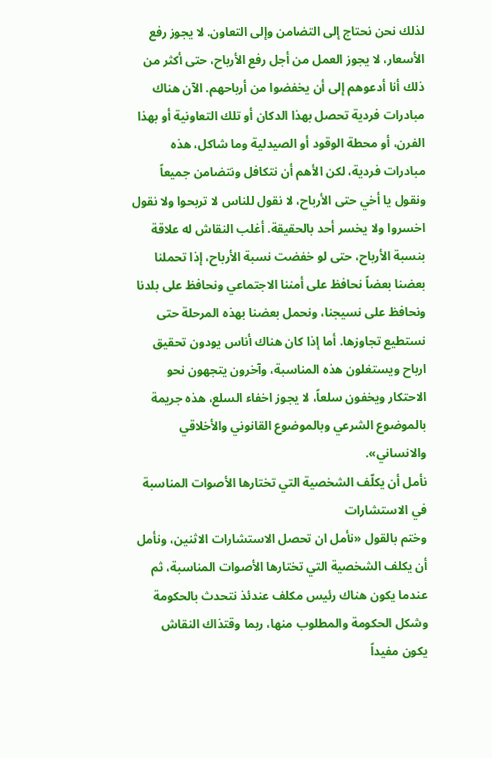لذلك نحن نحتاج إلى التضامن وإلى التعاون. لا يجوز رفع الأسعار، لا يجوز العمل من أجل رفع الأرباح، حتى أكثر من ذلك أنا أدعوهم إلى أن يخفضوا من أرباحهم. الآن هناك مبادرات فردية تحصل بهذا الدكان أو تلك التعاونية أو بهذا الفرن، أو محطة الوقود أو الصيدلية وما شاكل، هذه مبادرات فردية، لكن الأهم أن نتكافل ونتضامن جميعاً ونقول يا أخي حتى الأرباح، لا نقول للناس لا تربحوا ولا نقول اخسروا ولا يخسر أحد بالحقيقة. أغلب النقاش له علاقة بنسبة الأرباح، حتى لو خفضت نسبة الأرباح، إذا تحملنا بعضنا بعضاً نحافظ على أمننا الاجتماعي ونحافظ على بلدنا ونحافظ على نسيجنا، ونحمل بعضنا بهذه المرحلة حتى نستطيع تجاوزها. أما إذا كان هناك أناس يودون تحقيق ارباح ويستغلون هذه المناسبة، وآخرون يتجهون نحو الاحتكار ويخفون سلعاً، لا يجوز اخفاء السلع، هذه جريمة بالموضوع الشرعي وبالموضوع القانوني والأخلاقي والانساني».
نأمل أن يكلّف الشخصية التي تختارها الأصوات المناسبة في الاستشارات
وختم بالقول «نأمل ان تحصل الاستشارات الاثنين، ونأمل أن يكلف الشخصية التي تختارها الأصوات المناسبة، ثم عندما يكون هناك رئيس مكلف عندئذ نتحدث بالحكومة وشكل الحكومة والمطلوب منها، ربما وقتذاك النقاش يكون مفيداً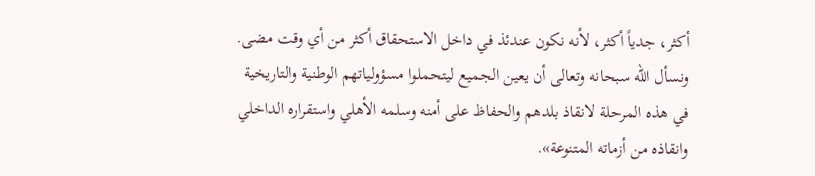أكثر، جدياً أكثر، لأنه نكون عندئذ في داخل الاستحقاق أكثر من أي وقت مضى. ونسأل الله سبحانه وتعالى أن يعين الجميع ليتحملوا مسؤولياتهم الوطنية والتاريخية في هذه المرحلة لانقاذ بلدهم والحفاظ على أمنه وسلمه الأهلي واستقراره الداخلي وانقاذه من أزماته المتنوعة».